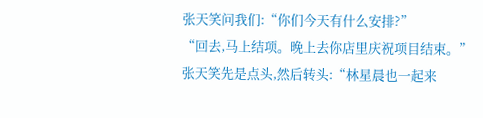张天笑问我们:“你们今天有什么安排?”
“回去,马上结项。晚上去你店里庆祝项目结束。”
张天笑先是点头,然后转头:“林星晨也一起来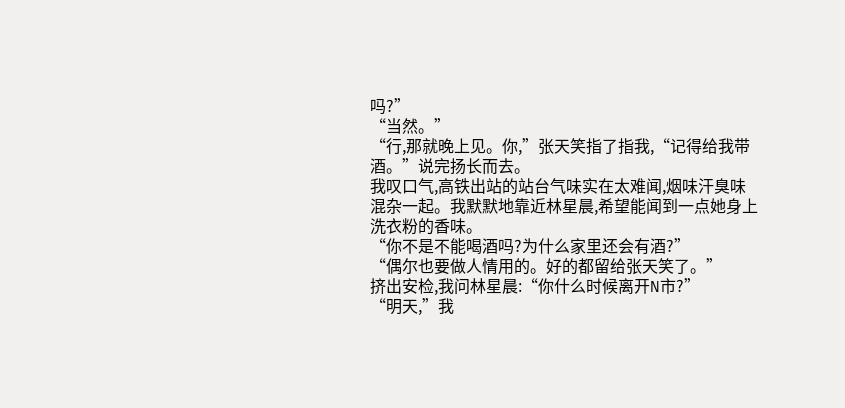吗?”
“当然。”
“行,那就晚上见。你,”张天笑指了指我,“记得给我带酒。”说完扬长而去。
我叹口气,高铁出站的站台气味实在太难闻,烟味汗臭味混杂一起。我默默地靠近林星晨,希望能闻到一点她身上洗衣粉的香味。
“你不是不能喝酒吗?为什么家里还会有酒?”
“偶尔也要做人情用的。好的都留给张天笑了。”
挤出安检,我问林星晨:“你什么时候离开N市?”
“明天,”我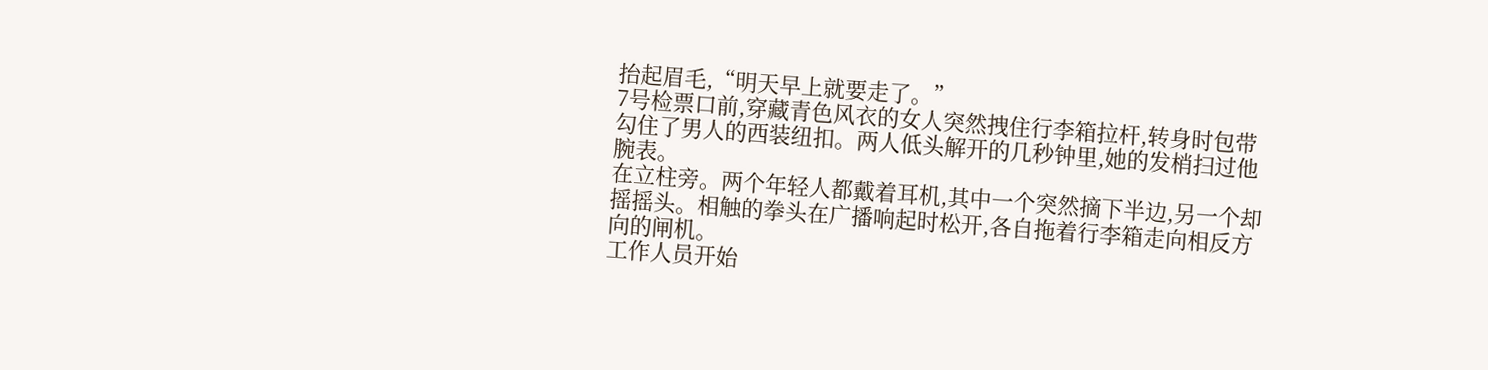抬起眉毛,“明天早上就要走了。”
7号检票口前,穿藏青色风衣的女人突然拽住行李箱拉杆,转身时包带勾住了男人的西装纽扣。两人低头解开的几秒钟里,她的发梢扫过他腕表。
在立柱旁。两个年轻人都戴着耳机,其中一个突然摘下半边,另一个却摇摇头。相触的拳头在广播响起时松开,各自拖着行李箱走向相反方向的闸机。
工作人员开始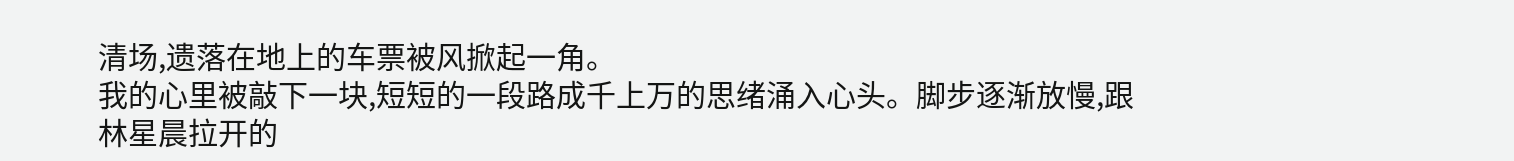清场,遗落在地上的车票被风掀起一角。
我的心里被敲下一块,短短的一段路成千上万的思绪涌入心头。脚步逐渐放慢,跟林星晨拉开的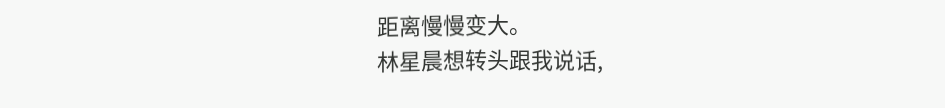距离慢慢变大。
林星晨想转头跟我说话,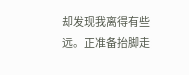却发现我离得有些远。正准备抬脚走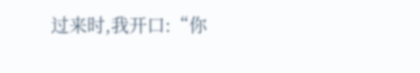过来时,我开口:“你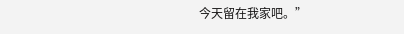今天留在我家吧。”